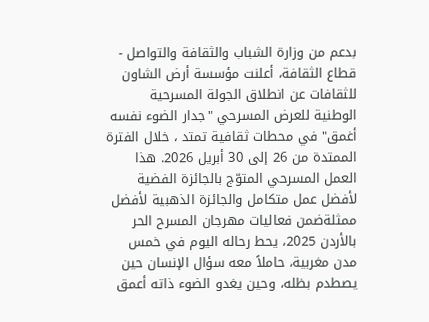بدعم من وزارة الشباب والثقافة والتواصل - قطاع الثقافة، أعلنت مؤسسة أرض الشاون للثقافات عن انطلاق الجولة المسرحية الوطنية للعرض المسرحي "جدار الضوء نفسه أغمق" في محطات ثقافية تمتد ، خلال الفترة الممتدة من 26 إلى 30 أبريل 2026. هذا العمل المسرحي المتوّج بالجائزة الفضية لأفضل عمل متكامل والجائزة الذهبية لأفضل ممثلةضمن فعاليات مهرجان المسرح الحر بالأردن 2025، يحط رحاله اليوم في خمس مدن مغربية، حاملاً معه سؤال الإنسان حين يصطدم بظله، وحين يغدو الضوء ذاته أعمق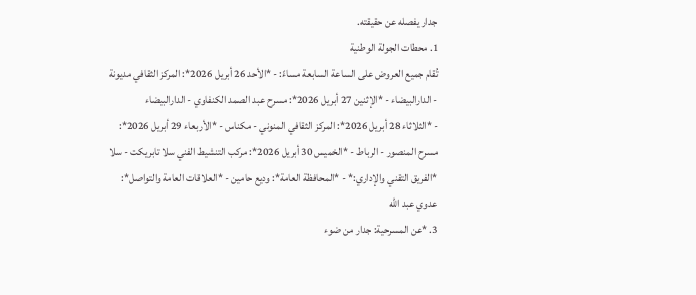جدار يفصله عن حقيقته.
1. محطات الجولة الوطنية
تُقام جميع العروض على الساعة السابعة مساءً: - *الأحد 26 أبريل 2026*: المركز الثقافي مديونة - الدارالبيضاء - *الإثنين 27 أبريل 2026*: مسرح عبد الصمد الكنفاوي - الدارالبيضاء
- *الثلاثاء 28 أبريل 2026*: المركز الثقافي المنوني - مكناس - *الأربعاء 29 أبريل 2026*: مسرح المنصور - الرباط - *الخميس 30 أبريل 2026*: مركب التنشيط الفني سلا تابريكت - سلا
*الفريق التقني والإداري:* - *المحافظة العامة*: وديع حامين - *العلاقات العامة والتواصل*: عدوي عبد الله
3. *عن المسرحية: جدار من ضوء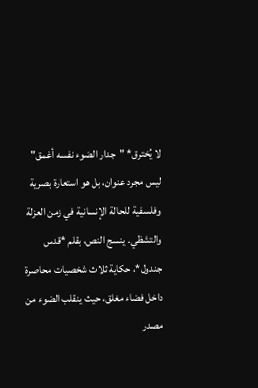لا يُخترق* "جدار الضوء نفسه أغمق" ليس مجرد عنوان، بل هو استعارة بصرية وفلسفية للحالة الإنسانية في زمن العزلة والتشظي. ينسج النص، بقلم *قدس جندول*، حكاية ثلاث شخصيات محاصرة داخل فضاء مغلق، حيث ينقلب الضوء من مصدر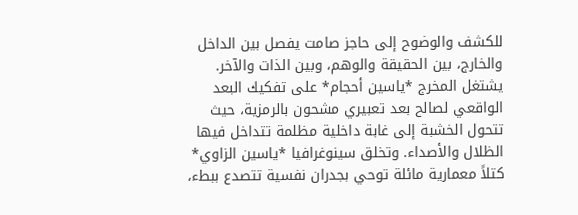للكشف والوضوح إلى حاجز صامت يفصل بين الداخل والخارج، بين الحقيقة والوهم، وبين الذات والآخر.
يشتغل المخرج *ياسين أحجام* على تفكيك البعد الواقعي لصالح بعد تعبيري مشحون بالرمزية، حيث تتحول الخشبة إلى غابة داخلية مظلمة تتداخل فيها الظلال والأصداء. وتخلق سينوغرافيا *ياسين الزاوي* كتلاً معمارية مائلة توحي بجدران نفسية تتصدع ببطء،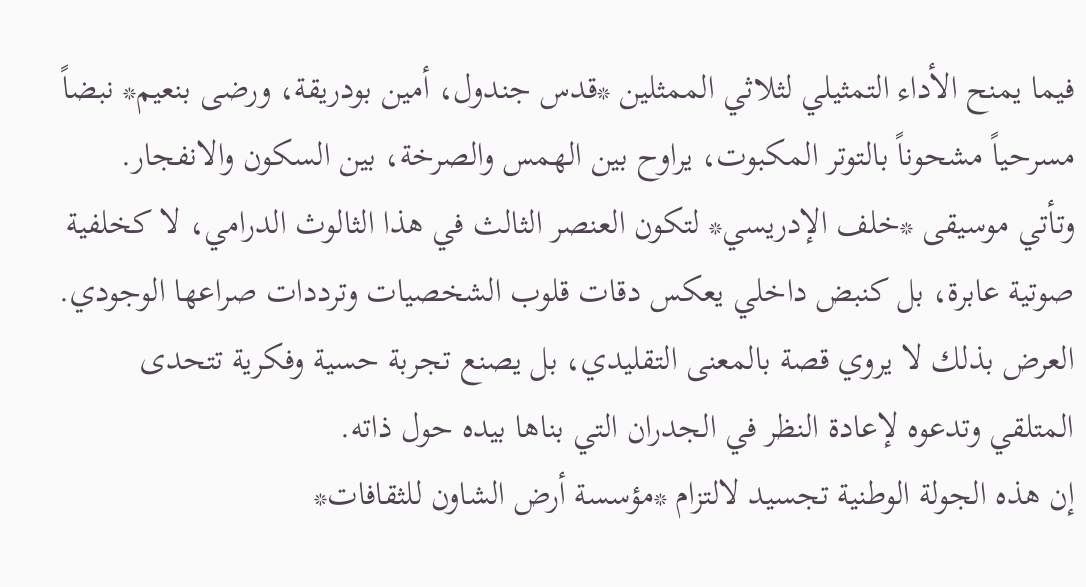فيما يمنح الأداء التمثيلي لثلاثي الممثلين *قدس جندول، أمين بودريقة، ورضى بنعيم* نبضاً مسرحياً مشحوناً بالتوتر المكبوت، يراوح بين الهمس والصرخة، بين السكون والانفجار.
وتأتي موسيقى *خلف الإدريسي* لتكون العنصر الثالث في هذا الثالوث الدرامي، لا كخلفية صوتية عابرة، بل كنبض داخلي يعكس دقات قلوب الشخصيات وترددات صراعها الوجودي. العرض بذلك لا يروي قصة بالمعنى التقليدي، بل يصنع تجربة حسية وفكرية تتحدى المتلقي وتدعوه لإعادة النظر في الجدران التي بناها بيده حول ذاته.
إن هذه الجولة الوطنية تجسيد لالتزام *مؤسسة أرض الشاون للثقافات*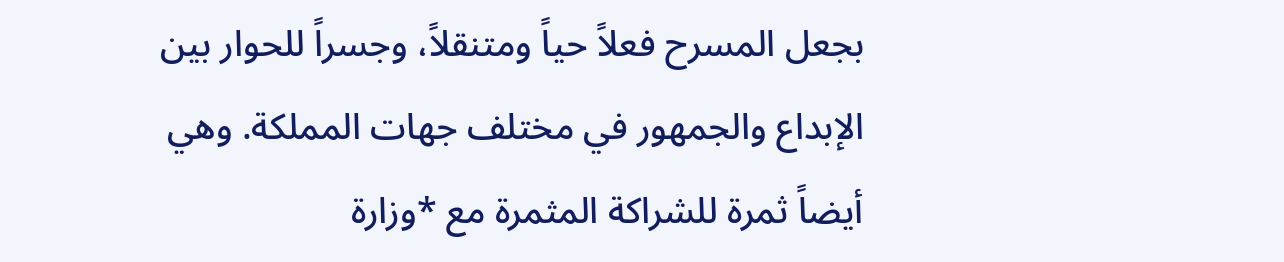بجعل المسرح فعلاً حياً ومتنقلاً، وجسراً للحوار بين الإبداع والجمهور في مختلف جهات المملكة. وهي أيضاً ثمرة للشراكة المثمرة مع *وزارة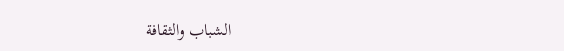الشباب والثقافة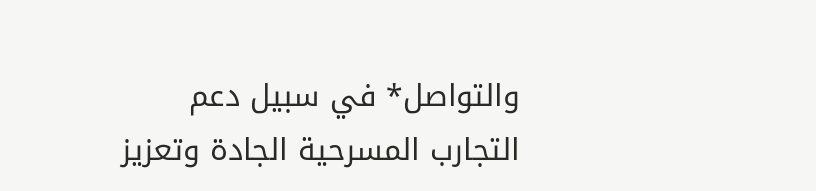والتواصل* في سبيل دعم التجارب المسرحية الجادة وتعزيز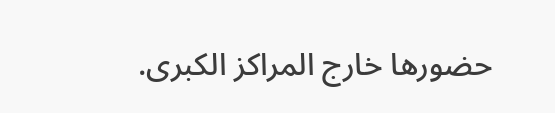حضورها خارج المراكز الكبرى.